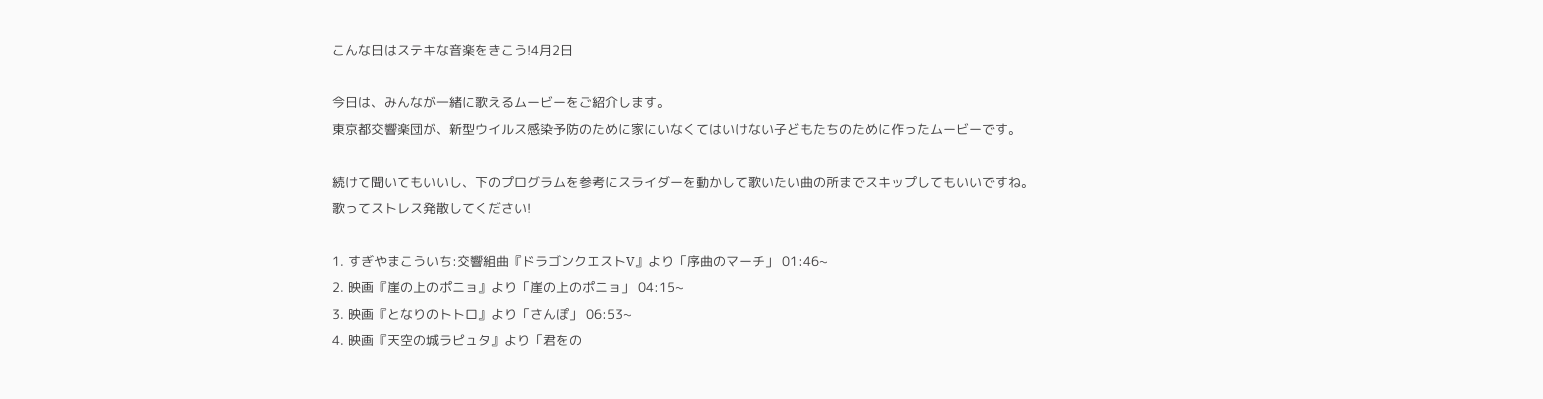こんな日はステキな音楽をきこう!4月2日

今日は、みんなが一緒に歌えるムービーをご紹介します。
東京都交響楽団が、新型ウイルス感染予防のために家にいなくてはいけない子どもたちのために作ったムービーです。

続けて聞いてもいいし、下のプログラムを参考にスライダーを動かして歌いたい曲の所までスキップしてもいいですね。
歌ってストレス発散してください!

1. すぎやまこういち:交響組曲『ドラゴンクエストV』より「序曲のマーチ」 01:46~
2. 映画『崖の上のポニョ』より「崖の上のポニョ」 04:15~
3. 映画『となりのトトロ』より「さんぽ」 06:53~
4. 映画『天空の城ラピュタ』より「君をの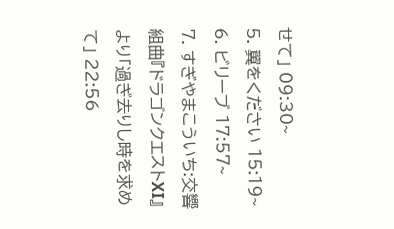せて」 09:30~
5. 翼をください 15:19~
6. ビリーブ 17:57~
7. すぎやまこういち:交響組曲『ドラゴンクエストXI』より「過ぎ去りし時を求めて」 22:56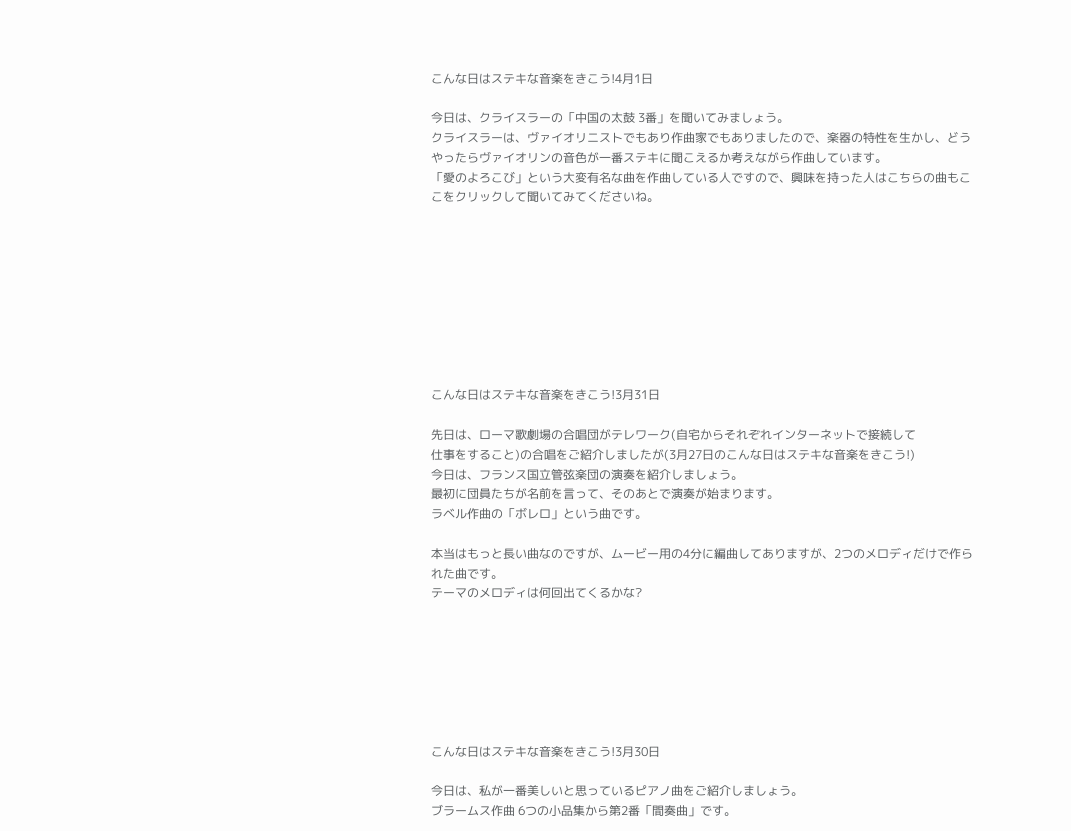こんな日はステキな音楽をきこう!4月1日

今日は、クライスラーの「中国の太鼓 3番」を聞いてみましょう。
クライスラーは、ヴァイオリニストでもあり作曲家でもありましたので、楽器の特性を生かし、どうやったらヴァイオリンの音色が一番ステキに聞こえるか考えながら作曲しています。
「愛のよろこび」という大変有名な曲を作曲している人ですので、興味を持った人はこちらの曲もここをクリックして聞いてみてくださいね。









こんな日はステキな音楽をきこう!3月31日

先日は、ローマ歌劇場の合唱団がテレワーク(自宅からそれぞれインターネットで接続して
仕事をすること)の合唱をご紹介しましたが(3月27日のこんな日はステキな音楽をきこう!)
今日は、フランス国立管弦楽団の演奏を紹介しましょう。
最初に団員たちが名前を言って、そのあとで演奏が始まります。
ラベル作曲の「ボレロ」という曲です。

本当はもっと長い曲なのですが、ムービー用の4分に編曲してありますが、2つのメロディだけで作られた曲です。
テーマのメロディは何回出てくるかな?







こんな日はステキな音楽をきこう!3月30日

今日は、私が一番美しいと思っているピアノ曲をご紹介しましょう。
ブラームス作曲 6つの小品集から第2番「間奏曲」です。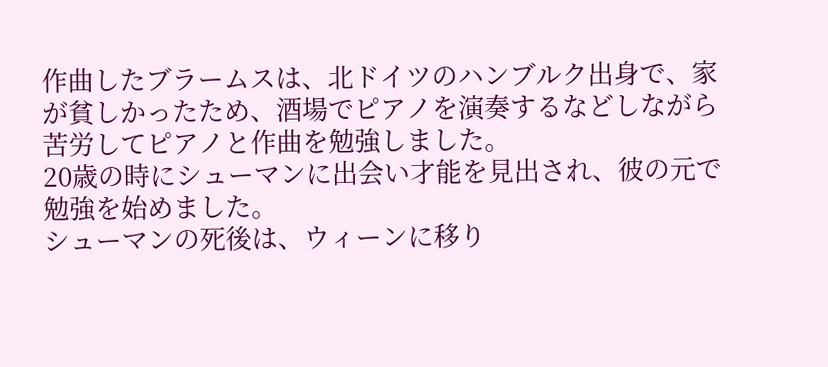作曲したブラームスは、北ドイツのハンブルク出身で、家が貧しかったため、酒場でピアノを演奏するなどしながら苦労してピアノと作曲を勉強しました。
20歳の時にシューマンに出会い才能を見出され、彼の元で勉強を始めました。
シューマンの死後は、ウィーンに移り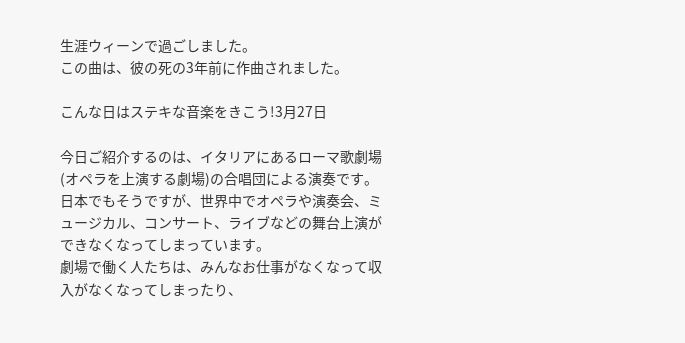生涯ウィーンで過ごしました。
この曲は、彼の死の3年前に作曲されました。

こんな日はステキな音楽をきこう!3月27日

今日ご紹介するのは、イタリアにあるローマ歌劇場(オペラを上演する劇場)の合唱団による演奏です。
日本でもそうですが、世界中でオペラや演奏会、ミュージカル、コンサート、ライブなどの舞台上演ができなくなってしまっています。
劇場で働く人たちは、みんなお仕事がなくなって収入がなくなってしまったり、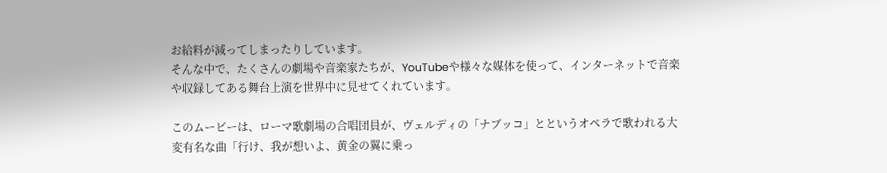お給料が減ってしまったりしています。
そんな中で、たくさんの劇場や音楽家たちが、YouTubeや様々な媒体を使って、インターネットで音楽や収録してある舞台上演を世界中に見せてくれています。

このムービーは、ローマ歌劇場の合唱団員が、ヴェルディの「ナブッコ」とというオペラで歌われる大変有名な曲「行け、我が想いよ、黄金の翼に乗っ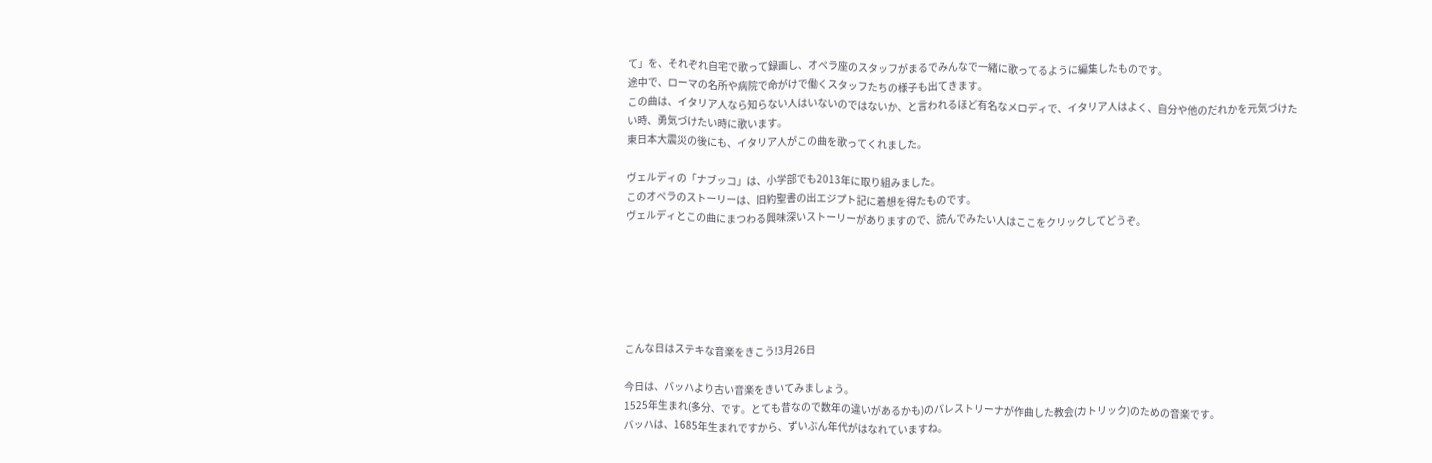て」を、それぞれ自宅で歌って録画し、オペラ座のスタッフがまるでみんなで一緒に歌ってるように編集したものです。
途中で、ローマの名所や病院で命がけで働くスタッフたちの様子も出てきます。
この曲は、イタリア人なら知らない人はいないのではないか、と言われるほど有名なメロディで、イタリア人はよく、自分や他のだれかを元気づけたい時、勇気づけたい時に歌います。
東日本大震災の後にも、イタリア人がこの曲を歌ってくれました。

ヴェルディの「ナブッコ」は、小学部でも2013年に取り組みました。
このオペラのストーリーは、旧約聖書の出エジプト記に着想を得たものです。
ヴェルディとこの曲にまつわる興味深いストーリーがありますので、読んでみたい人はここをクリックしてどうぞ。






こんな日はステキな音楽をきこう!3月26日

今日は、バッハより古い音楽をきいてみましょう。
1525年生まれ(多分、です。とても昔なので数年の違いがあるかも)のパレストリーナが作曲した教会(カトリック)のための音楽です。
バッハは、1685年生まれですから、ずいぶん年代がはなれていますね。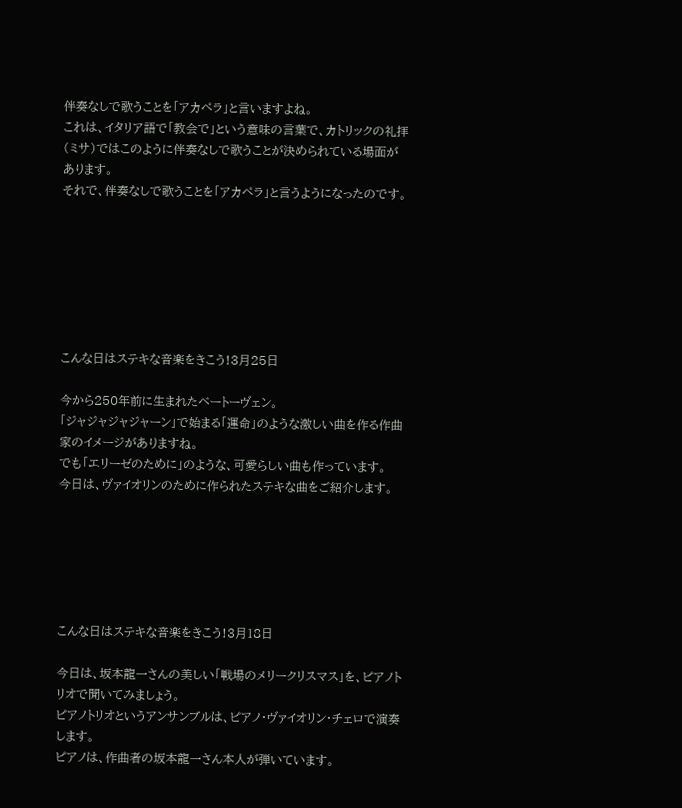伴奏なしで歌うことを「アカペラ」と言いますよね。
これは、イタリア語で「教会で」という意味の言葉で、カトリックの礼拝(ミサ)ではこのように伴奏なしで歌うことが決められている場面があります。
それで、伴奏なしで歌うことを「アカペラ」と言うようになったのです。







こんな日はステキな音楽をきこう!3月25日

今から250年前に生まれたベートーヴェン。
「ジャジャジャジャーン」で始まる「運命」のような激しい曲を作る作曲家のイメージがありますね。
でも「エリーゼのために」のような、可愛らしい曲も作っています。
今日は、ヴァイオリンのために作られたステキな曲をご紹介します。






こんな日はステキな音楽をきこう!3月18日

今日は、坂本龍一さんの美しい「戦場のメリークリスマス」を、ピアノトリオで聞いてみましょう。
ピアノトリオというアンサンブルは、ピアノ・ヴァイオリン・チェロで演奏します。
ピアノは、作曲者の坂本龍一さん本人が弾いています。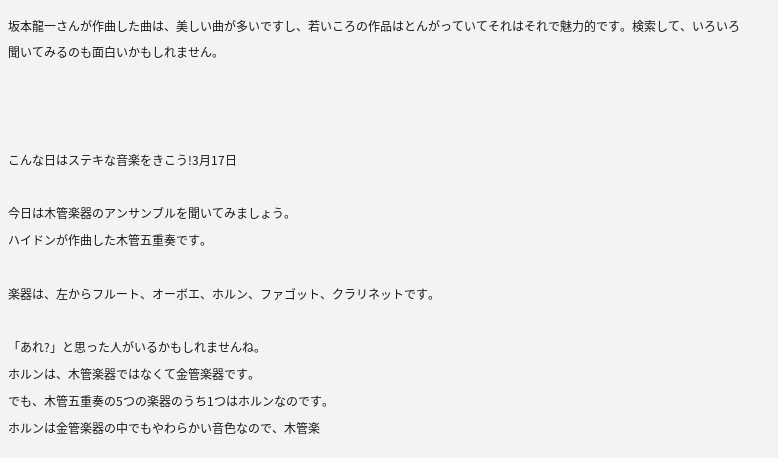坂本龍一さんが作曲した曲は、美しい曲が多いですし、若いころの作品はとんがっていてそれはそれで魅力的です。検索して、いろいろ聞いてみるのも面白いかもしれません。



こんな日はステキな音楽をきこう!3月17日

今日は木管楽器のアンサンブルを聞いてみましょう。
ハイドンが作曲した木管五重奏です。

楽器は、左からフルート、オーボエ、ホルン、ファゴット、クラリネットです。

「あれ?」と思った人がいるかもしれませんね。
ホルンは、木管楽器ではなくて金管楽器です。
でも、木管五重奏の5つの楽器のうち1つはホルンなのです。
ホルンは金管楽器の中でもやわらかい音色なので、木管楽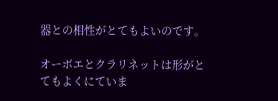器との相性がとてもよいのです。

オーボエとクラリネットは形がとてもよくにていま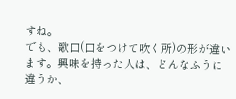すね。
でも、歌口(口をつけて吹く所)の形が違います。興味を持った人は、どんなふうに違うか、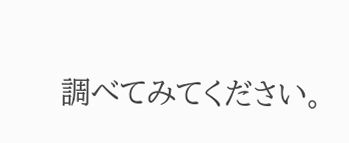調べてみてください。